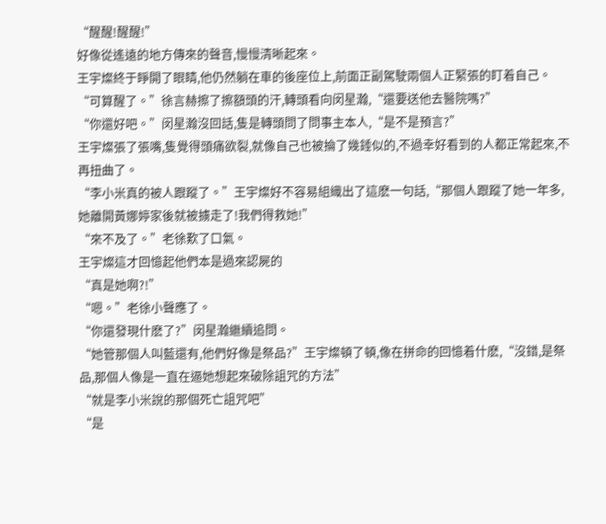“醒醒!醒醒!”
好像從遙遠的地方傳來的聲音,慢慢清晰起來。
王宇燦終于睜開了眼睛,他仍然躺在車的後座位上,前面正副駕駛兩個人正緊張的盯着自己。
“可算醒了。”徐言赫擦了擦額頭的汗,轉頭看向闵星瀚,“還要送他去醫院嗎?”
“你還好吧。”闵星瀚沒回話,隻是轉頭問了問事主本人,“是不是預言?”
王宇燦張了張嘴,隻覺得頭痛欲裂,就像自己也被掄了幾錘似的,不過幸好看到的人都正常起來,不再扭曲了。
“李小米真的被人跟蹤了。”王宇燦好不容易組織出了這麽一句話,“那個人跟蹤了她一年多,她離開黃娜婷家後就被擄走了!我們得救她!”
“來不及了。”老徐歎了口氣。
王宇燦這才回憶起他們本是過來認屍的
“真是她啊?!”
“嗯。”老徐小聲應了。
“你還發現什麽了?”闵星瀚繼續追問。
“她管那個人叫藍還有,他們好像是祭品?”王宇燦頓了頓,像在拼命的回憶着什麽,“沒錯,是祭品,那個人像是一直在逼她想起來破除詛咒的方法”
“就是李小米說的那個死亡詛咒吧”
“是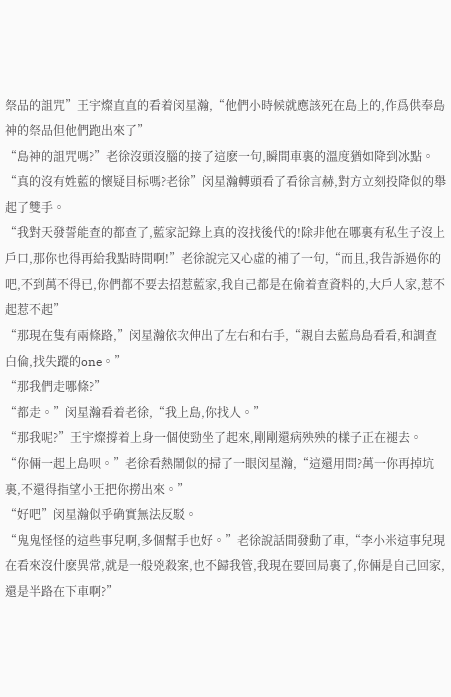祭品的詛咒”王宇燦直直的看着闵星瀚,“他們小時候就應該死在島上的,作爲供奉島神的祭品但他們跑出來了”
“島神的詛咒嗎?”老徐沒頭沒腦的接了這麽一句,瞬間車裏的溫度猶如降到冰點。
“真的沒有姓藍的懷疑目标嗎?老徐”闵星瀚轉頭看了看徐言赫,對方立刻投降似的舉起了雙手。
“我對天發誓能查的都查了,藍家記錄上真的沒找後代的!除非他在哪裏有私生子沒上戶口,那你也得再給我點時間啊!”老徐說完又心虛的補了一句,“而且,我告訴過你的吧,不到萬不得已,你們都不要去招惹藍家,我自己都是在偷着查資料的,大戶人家,惹不起惹不起”
“那現在隻有兩條路,”闵星瀚依次伸出了左右和右手,“親自去藍鳥島看看,和調查白倫,找失蹤的one。”
“那我們走哪條?”
“都走。”闵星瀚看着老徐,“我上島,你找人。”
“那我呢?”王宇燦撐着上身一個使勁坐了起來,剛剛還病殃殃的樣子正在褪去。
“你倆一起上島呗。”老徐看熱鬧似的掃了一眼闵星瀚,“這還用問?萬一你再掉坑裏,不還得指望小王把你撈出來。”
“好吧”闵星瀚似乎确實無法反駁。
“鬼鬼怪怪的這些事兒啊,多個幫手也好。”老徐說話間發動了車,“李小米這事兒現在看來沒什麽異常,就是一般兇殺案,也不歸我管,我現在要回局裏了,你倆是自己回家,還是半路在下車啊?”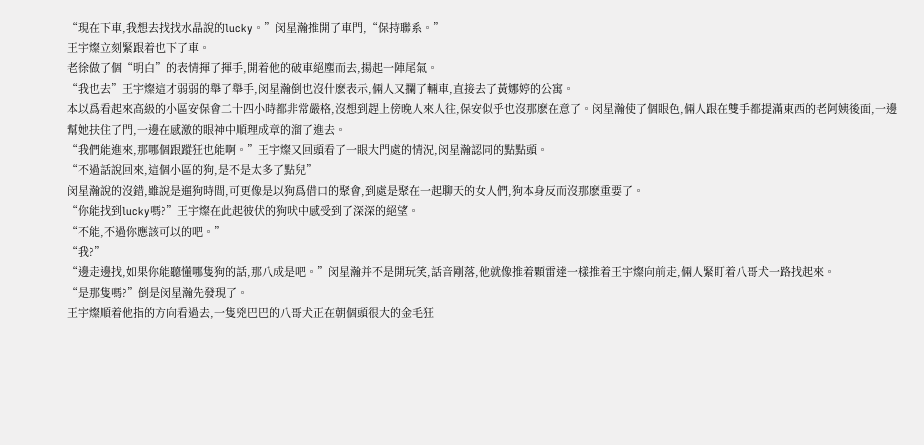“現在下車,我想去找找水晶說的lucky。”闵星瀚推開了車門,“保持聯系。”
王宇燦立刻緊跟着也下了車。
老徐做了個“明白”的表情揮了揮手,開着他的破車絕塵而去,揚起一陣尾氣。
“我也去”王宇燦這才弱弱的舉了舉手,闵星瀚倒也沒什麽表示,倆人又攔了輛車,直接去了黃娜婷的公寓。
本以爲看起來高級的小區安保會二十四小時都非常嚴格,沒想到趕上傍晚人來人往,保安似乎也沒那麽在意了。闵星瀚使了個眼色,倆人跟在雙手都提滿東西的老阿姨後面,一邊幫她扶住了門,一邊在感激的眼神中順理成章的溜了進去。
“我們能進來,那哪個跟蹤狂也能啊。”王宇燦又回頭看了一眼大門處的情況,闵星瀚認同的點點頭。
“不過話說回來,這個小區的狗,是不是太多了點兒”
闵星瀚說的沒錯,雖說是遛狗時間,可更像是以狗爲借口的聚會,到處是聚在一起聊天的女人們,狗本身反而沒那麽重要了。
“你能找到lucky嗎?”王宇燦在此起彼伏的狗吠中感受到了深深的絕望。
“不能,不過你應該可以的吧。”
“我?”
“邊走邊找,如果你能聽懂哪隻狗的話,那八成是吧。”闵星瀚并不是開玩笑,話音剛落,他就像推着顆雷達一樣推着王宇燦向前走,倆人緊盯着八哥犬一路找起來。
“是那隻嗎?”倒是闵星瀚先發現了。
王宇燦順着他指的方向看過去,一隻兇巴巴的八哥犬正在朝個頭很大的金毛狂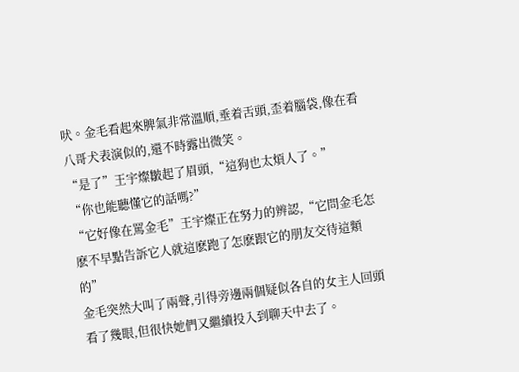吠。金毛看起來脾氣非常溫順,垂着舌頭,歪着腦袋,像在看八哥犬表演似的,還不時露出微笑。
“是了”王宇燦皺起了眉頭,“這狗也太煩人了。”
“你也能聽懂它的話嗎?”
“它好像在罵金毛”王宇燦正在努力的辨認,“它問金毛怎麽不早點告訴它人就這麽跑了怎麽跟它的朋友交待這類的”
金毛突然大叫了兩聲,引得旁邊兩個疑似各自的女主人回頭看了幾眼,但很快她們又繼續投入到聊天中去了。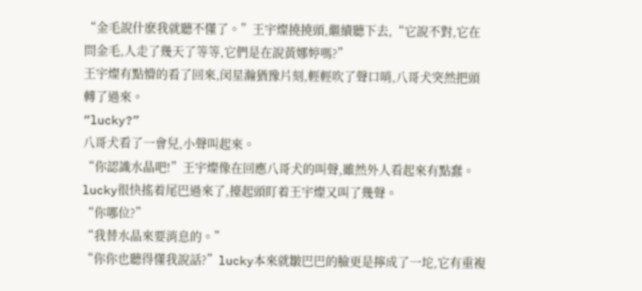“金毛說什麽我就聽不懂了。”王宇燦撓撓頭,繼續聽下去,“它說不對,它在問金毛,人走了幾天了等等,它們是在說黃娜婷嗎?”
王宇燦有點懵的看了回來,闵星瀚猶豫片刻,輕輕吹了聲口哨,八哥犬突然把頭轉了過來。
“lucky?”
八哥犬看了一會兒,小聲叫起來。
“你認識水晶吧!”王宇燦像在回應八哥犬的叫聲,雖然外人看起來有點蠢。
lucky很快搖着尾巴過來了,擡起頭盯着王宇燦又叫了幾聲。
“你哪位?”
“我替水晶來要消息的。”
“你你也聽得懂我說話?”lucky本來就皺巴巴的臉更是擰成了一坨,它有重複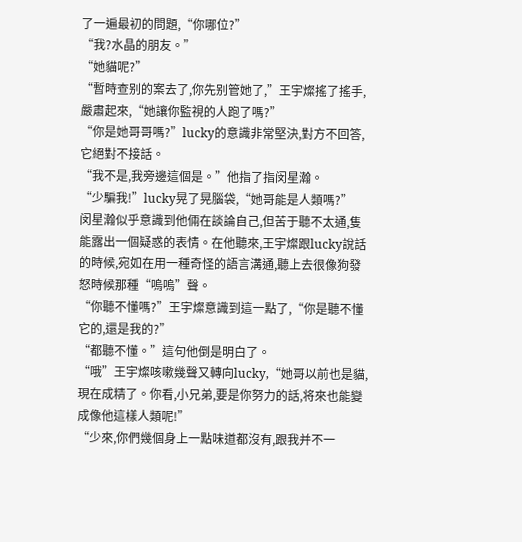了一遍最初的問題,“你哪位?”
“我?水晶的朋友。”
“她貓呢?”
“暫時查别的案去了,你先别管她了,”王宇燦搖了搖手,嚴肅起來,“她讓你監視的人跑了嗎?”
“你是她哥哥嗎?”lucky的意識非常堅決,對方不回答,它絕對不接話。
“我不是,我旁邊這個是。”他指了指闵星瀚。
“少騙我!”lucky晃了晃腦袋,“她哥能是人類嗎?”
闵星瀚似乎意識到他倆在談論自己,但苦于聽不太通,隻能露出一個疑惑的表情。在他聽來,王宇燦跟lucky說話的時候,宛如在用一種奇怪的語言溝通,聽上去很像狗發怒時候那種“嗚嗚”聲。
“你聽不懂嗎?”王宇燦意識到這一點了,“你是聽不懂它的,還是我的?”
“都聽不懂。”這句他倒是明白了。
“哦”王宇燦咳嗽幾聲又轉向lucky,“她哥以前也是貓,現在成精了。你看,小兄弟,要是你努力的話,将來也能變成像他這樣人類呢!”
“少來,你們幾個身上一點味道都沒有,跟我并不一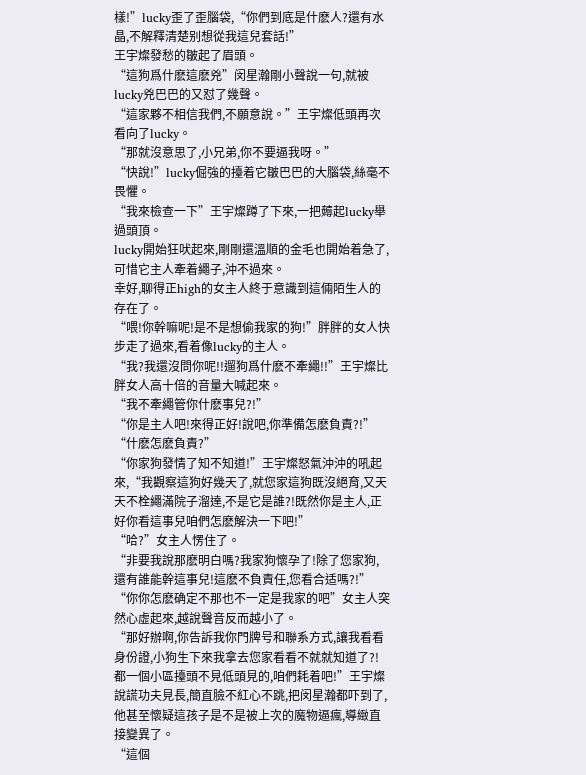樣!”lucky歪了歪腦袋,“你們到底是什麽人?還有水晶,不解釋清楚别想從我這兒套話!”
王宇燦發愁的皺起了眉頭。
“這狗爲什麽這麽兇”闵星瀚剛小聲說一句,就被lucky兇巴巴的又怼了幾聲。
“這家夥不相信我們,不願意說。”王宇燦低頭再次看向了lucky。
“那就沒意思了,小兄弟,你不要逼我呀。”
“快說!”lucky倔強的擡着它皺巴巴的大腦袋,絲毫不畏懼。
“我來檢查一下”王宇燦蹲了下來,一把薅起lucky舉過頭頂。
lucky開始狂吠起來,剛剛還溫順的金毛也開始着急了,可惜它主人牽着繩子,沖不過來。
幸好,聊得正high的女主人終于意識到這倆陌生人的存在了。
“喂!你幹嘛呢!是不是想偷我家的狗!”胖胖的女人快步走了過來,看着像lucky的主人。
“我?我還沒問你呢!!遛狗爲什麽不牽繩!!”王宇燦比胖女人高十倍的音量大喊起來。
“我不牽繩管你什麽事兒?!”
“你是主人吧!來得正好!說吧,你準備怎麽負責?!”
“什麽怎麽負責?”
“你家狗發情了知不知道!”王宇燦怒氣沖沖的吼起來,“我觀察這狗好幾天了,就您家這狗既沒絕育,又天天不栓繩滿院子溜達,不是它是誰?!既然你是主人,正好你看這事兒咱們怎麽解決一下吧!”
“哈?”女主人愣住了。
“非要我說那麽明白嗎?我家狗懷孕了!除了您家狗,還有誰能幹這事兒!這麽不負責任,您看合适嗎?!”
“你你怎麽确定不那也不一定是我家的吧”女主人突然心虛起來,越說聲音反而越小了。
“那好辦啊,你告訴我你門牌号和聯系方式,讓我看看身份證,小狗生下來我拿去您家看看不就就知道了?!都一個小區擡頭不見低頭見的,咱們耗着吧!”王宇燦說謊功夫見長,簡直臉不紅心不跳,把闵星瀚都吓到了,他甚至懷疑這孩子是不是被上次的魔物逼瘋,導緻直接變異了。
“這個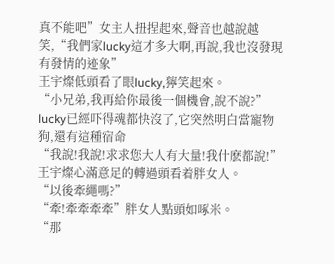真不能吧”女主人扭捏起來,聲音也越說越笑,“我們家lucky這才多大啊,再說,我也沒發現有發情的迹象”
王宇燦低頭看了眼lucky,獰笑起來。
“小兄弟,我再給你最後一個機會,說不說?”
lucky已經吓得魂都快沒了,它突然明白當寵物狗,還有這種宿命
“我說!我說!求求您大人有大量!我什麽都說!”
王宇燦心滿意足的轉過頭看着胖女人。
“以後牽繩嗎?”
“牽!牽牽牽牽”胖女人點頭如啄米。
“那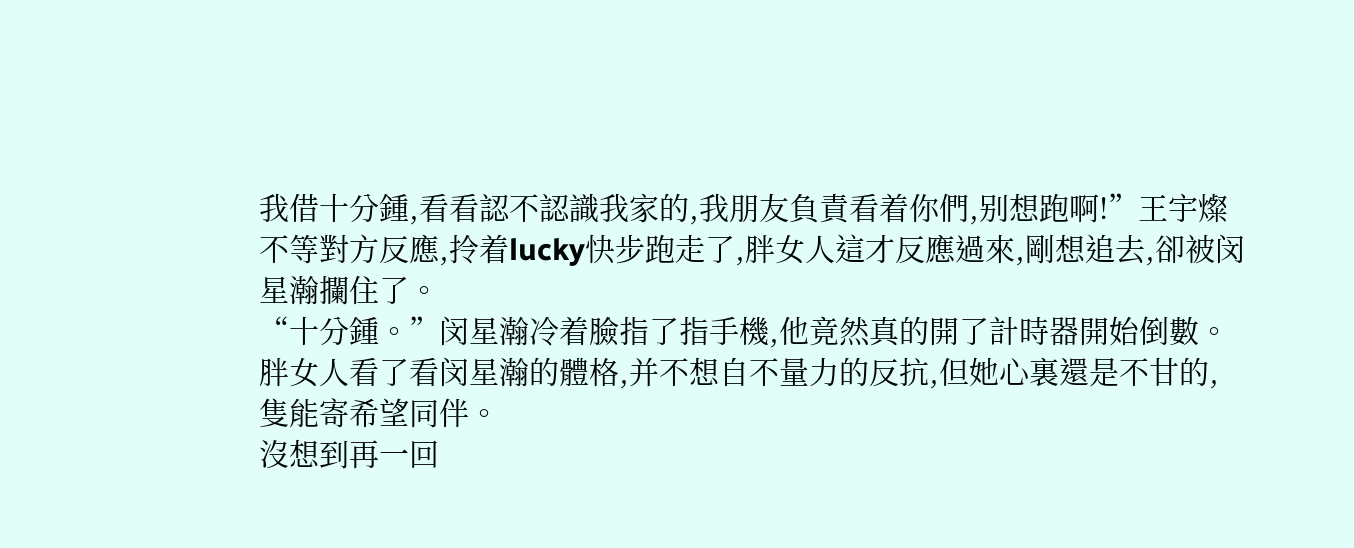我借十分鍾,看看認不認識我家的,我朋友負責看着你們,别想跑啊!”王宇燦不等對方反應,拎着lucky快步跑走了,胖女人這才反應過來,剛想追去,卻被闵星瀚攔住了。
“十分鍾。”闵星瀚冷着臉指了指手機,他竟然真的開了計時器開始倒數。
胖女人看了看闵星瀚的體格,并不想自不量力的反抗,但她心裏還是不甘的,隻能寄希望同伴。
沒想到再一回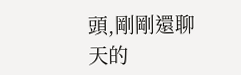頭,剛剛還聊天的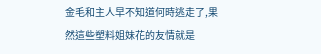金毛和主人早不知道何時逃走了,果然這些塑料姐妹花的友情就是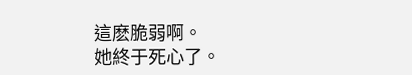這麽脆弱啊。
她終于死心了。